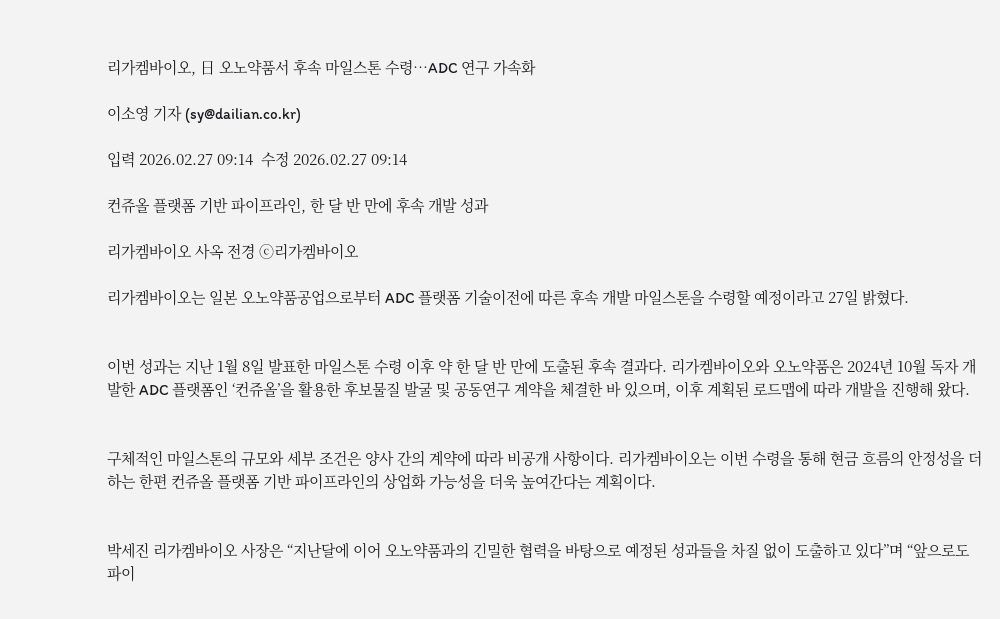리가켐바이오, 日 오노약품서 후속 마일스톤 수령…ADC 연구 가속화

이소영 기자 (sy@dailian.co.kr)

입력 2026.02.27 09:14  수정 2026.02.27 09:14

컨쥬올 플랫폼 기반 파이프라인, 한 달 반 만에 후속 개발 성과

리가켐바이오 사옥 전경 ⓒ리가켐바이오

리가켐바이오는 일본 오노약품공업으로부터 ADC 플랫폼 기술이전에 따른 후속 개발 마일스톤을 수령할 예정이라고 27일 밝혔다.


이번 성과는 지난 1월 8일 발표한 마일스톤 수령 이후 약 한 달 반 만에 도출된 후속 결과다. 리가켐바이오와 오노약품은 2024년 10월 독자 개발한 ADC 플랫폼인 ‘컨쥬올’을 활용한 후보물질 발굴 및 공동연구 계약을 체결한 바 있으며, 이후 계획된 로드맵에 따라 개발을 진행해 왔다.


구체적인 마일스톤의 규모와 세부 조건은 양사 간의 계약에 따라 비공개 사항이다. 리가켐바이오는 이번 수령을 통해 현금 흐름의 안정성을 더하는 한편 컨쥬올 플랫폼 기반 파이프라인의 상업화 가능성을 더욱 높여간다는 계획이다.


박세진 리가켐바이오 사장은 “지난달에 이어 오노약품과의 긴밀한 협력을 바탕으로 예정된 성과들을 차질 없이 도출하고 있다”며 “앞으로도 파이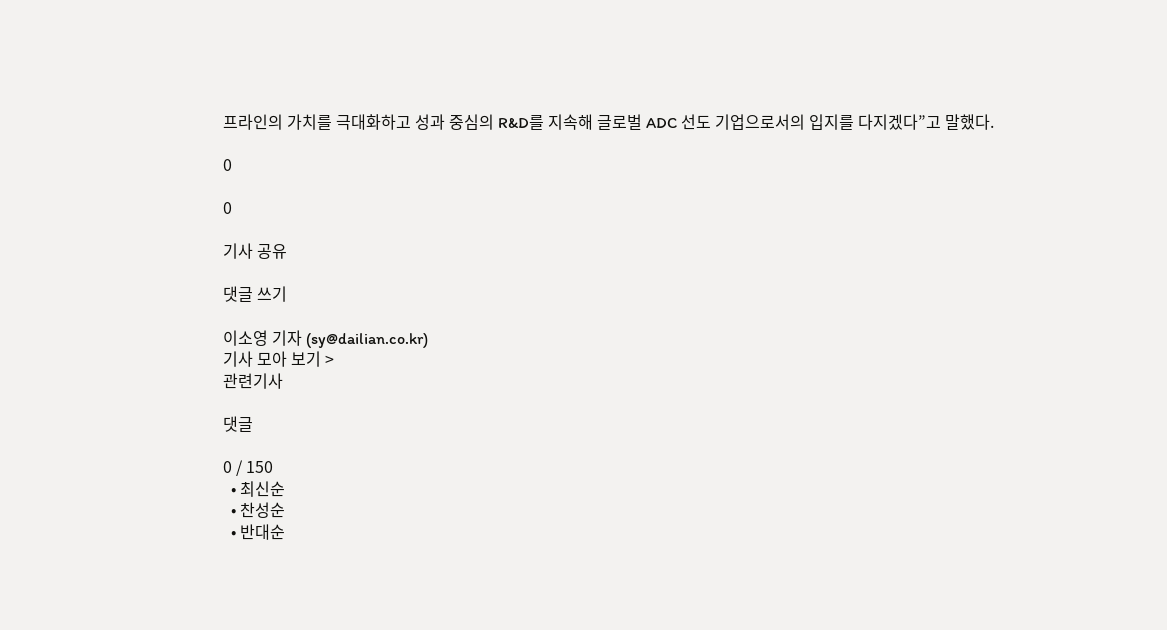프라인의 가치를 극대화하고 성과 중심의 R&D를 지속해 글로벌 ADC 선도 기업으로서의 입지를 다지겠다”고 말했다.

0

0

기사 공유

댓글 쓰기

이소영 기자 (sy@dailian.co.kr)
기사 모아 보기 >
관련기사

댓글

0 / 150
  • 최신순
  • 찬성순
  • 반대순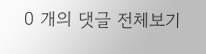0 개의 댓글 전체보기